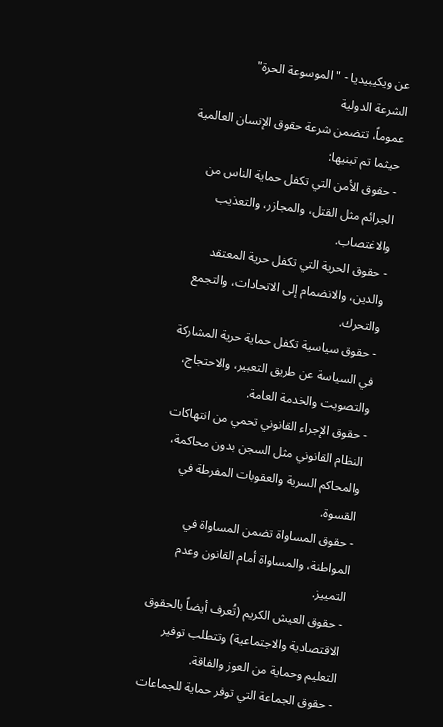عن ويكيبيديا - "الموسوعة الحرة"
الشرعة الدولية
عموماً، تتضمن شرعة حقوق الإنسان العالمية حيثما تم تبنيها:
- حقوق الأمن التي تكفل حماية الناس من الجرائم مثل القتل، والمجازر، والتعذيب والاغتصاب.
- حقوق الحرية التي تكفل حرية المعتقد والدين، والانضمام إلى الاتحادات، والتجمع والتحرك.
- حقوق سياسية تكفل حماية حرية المشاركة في السياسة عن طريق التعبير، والاحتجاج، والتصويت والخدمة العامة.
- حقوق الإجراء القانوني تحمي من انتهاكات النظام القانوني مثل السجن بدون محاكمة، والمحاكم السرية والعقوبات المفرطة في القسوة.
- حقوق المساواة تضمن المساواة في المواطنة، والمساواة أمام القانون وعدم التمييز.
- حقوق العيش الكريم (تُعرف أيضاً بالحقوق الاقتصادية والاجتماعية) وتتطلب توفير التعليم وحماية من العوز والفاقة.
- حقوق الجماعة التي توفر حماية للجماعات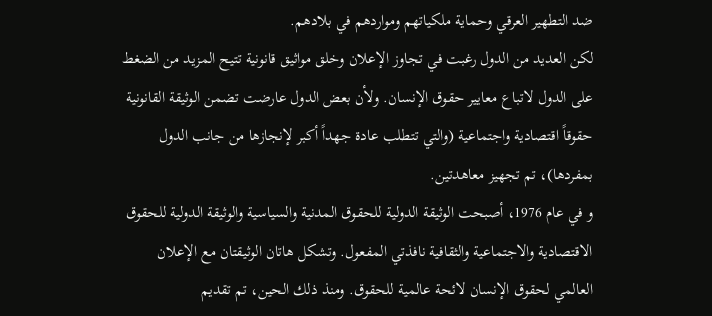ضد التطهير العرقي وحماية ملكياتهم ومواردهم في بلادهم.
لكن العديد من الدول رغبت في تجاوز الإعلان وخلق مواثيق قانونية تتيح المزيد من الضغط على الدول لاتباع معايير حقوق الإنسان. ولأن بعض الدول عارضت تضمن الوثيقة القانونية حقوقاً اقتصادية واجتماعية (والتي تتطلب عادة جهداً أكبر لإنجازها من جانب الدول بمفردها)، تم تجهيز معاهدتين.
و في عام 1976، أصبحت الوثيقة الدولية للحقوق المدنية والسياسية والوثيقة الدولية للحقوق الاقتصادية والاجتماعية والثقافية نافذتي المفعول. وتشكل هاتان الوثيقتان مع الإعلان العالمي لحقوق الإنسان لائحة عالمية للحقوق. ومنذ ذلك الحين، تم تقديم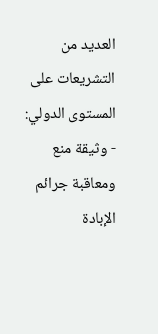العديد من التشريعات على المستوى الدولي:
- وثيقة منع ومعاقبة جرائم الإبادة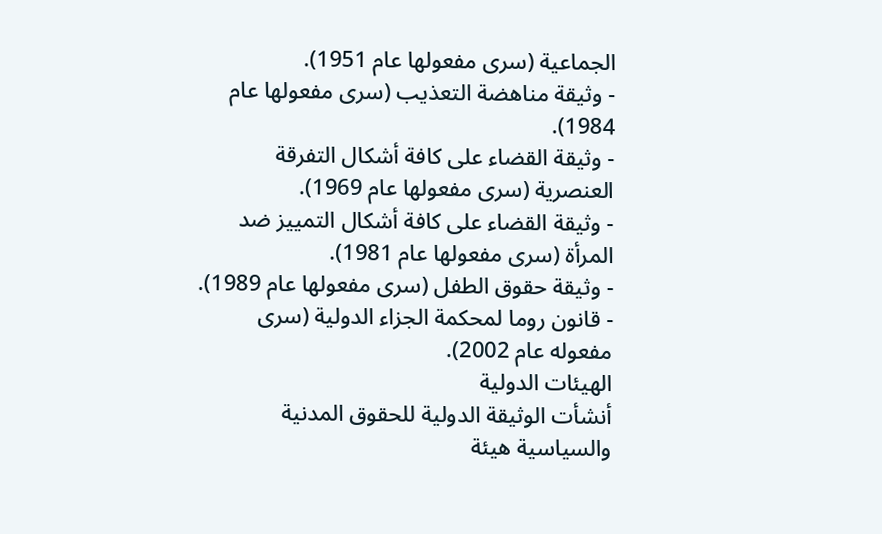الجماعية (سرى مفعولها عام 1951).
- وثيقة مناهضة التعذيب (سرى مفعولها عام 1984).
- وثيقة القضاء على كافة أشكال التفرقة العنصرية (سرى مفعولها عام 1969).
- وثيقة القضاء على كافة أشكال التمييز ضد المرأة (سرى مفعولها عام 1981).
- وثيقة حقوق الطفل (سرى مفعولها عام 1989).
- قانون روما لمحكمة الجزاء الدولية (سرى مفعوله عام 2002).
الهيئات الدولية
أنشأت الوثيقة الدولية للحقوق المدنية والسياسية هيئة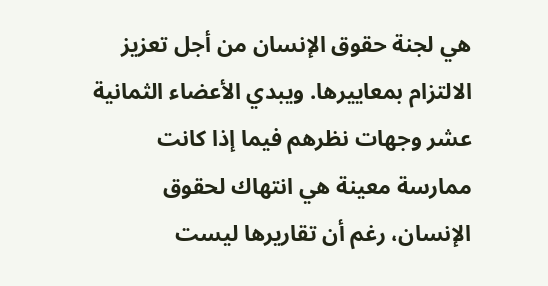هي لجنة حقوق الإنسان من أجل تعزيز الالتزام بمعاييرها. ويبدي الأعضاء الثمانية عشر وجهات نظرهم فيما إذا كانت ممارسة معينة هي انتهاك لحقوق الإنسان، رغم أن تقاريرها ليست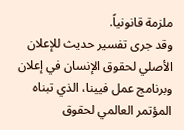ملزمة قانونياً.
وقد جرى تفسير حديث للإعلان الأصلي لحقوق الإنسان في إعلان وبرنامج عمل فيينا، الذي تبناه المؤتمر العالمي لحقوق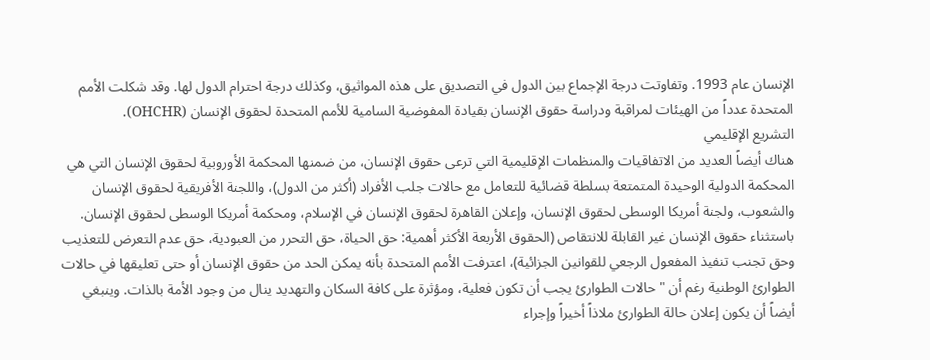الإنسان عام 1993. وتفاوتت درجة الإجماع بين الدول في التصديق على هذه المواثيق، وكذلك درجة احترام الدول لها. وقد شكلت الأمم المتحدة عدداً من الهيئات لمراقبة ودراسة حقوق الإنسان بقيادة المفوضية السامية للأمم المتحدة لحقوق الإنسان (OHCHR).
التشريع الإقليمي
هناك أيضاً العديد من الاتفاقيات والمنظمات الإقليمية التي ترعى حقوق الإنسان، من ضمنها المحكمة الأوروبية لحقوق الإنسان التي هي المحكمة الدولية الوحيدة المتمتعة بسلطة قضائية للتعامل مع حالات جلب الأفراد (أكثر من الدول)، واللجنة الأفريقية لحقوق الإنسان والشعوب، ولجنة أمريكا الوسطى لحقوق الإنسان، وإعلان القاهرة لحقوق الإنسان في الإسلام، ومحكمة أمريكا الوسطى لحقوق الإنسان.
باستثناء حقوق الإنسان غير القابلة للانتقاص (الحقوق الأربعة الأكثر أهمية: حق الحياة، حق التحرر من العبودية، حق عدم التعرض للتعذيب وحق تجنب تنفيذ المفعول الرجعي للقوانين الجزائية)، اعترفت الأمم المتحدة بأنه يمكن الحد من حقوق الإنسان أو حتى تعليقها في حالات الطوارئ الوطنية رغم أن "حالات الطوارئ يجب أن تكون فعلية، ومؤثرة على كافة السكان والتهديد ينال من وجود الأمة بالذات. وينبغي أيضاً أن يكون إعلان حالة الطوارئ ملاذاً أخيراً وإجراء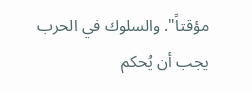مؤقتاً". والسلوك في الحرب يجب أن يُحكم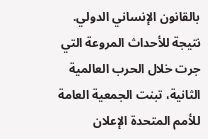بالقانون الإنساني الدولي.
نتيجة للأحداث المروعة التي جرت خلال الحرب العالمية الثانية، تبنت الجمعية العامة للأمم المتحدة الإعلان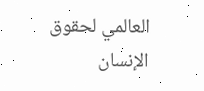العالمي لحقوق الإنسان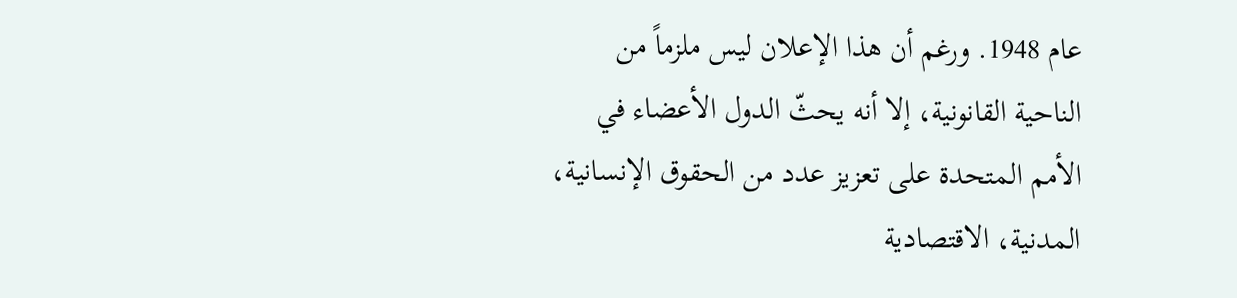عام 1948. ورغم أن هذا الإعلان ليس ملزماً من الناحية القانونية، إلا أنه يحثّ الدول الأعضاء في الأمم المتحدة على تعزيز عدد من الحقوق الإنسانية، المدنية، الاقتصادية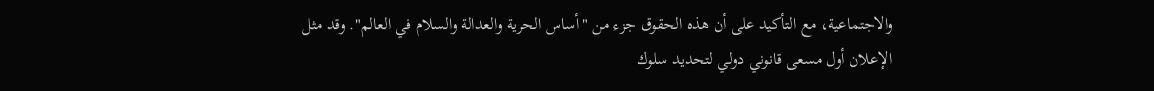والاجتماعية، مع التأكيد على أن هذه الحقوق جزء من "أساس الحرية والعدالة والسلام في العالم". وقد مثل الإعلان أول مسعى قانوني دولي لتحديد سلوك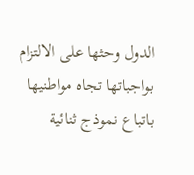الدول وحثها على الالتزام بواجباتها تجاه مواطنيها باتباع نموذج ثنائية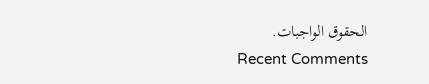الحقوق الواجبات.
Recent Comments